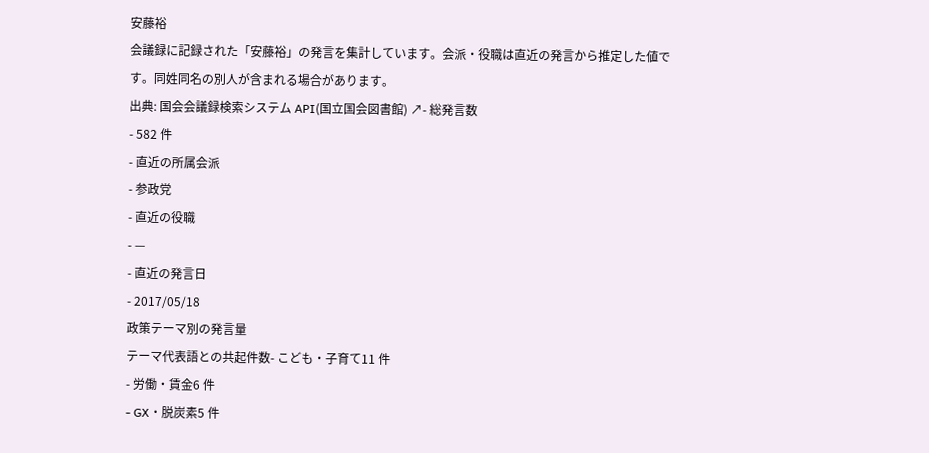安藤裕
会議録に記録された「安藤裕」の発言を集計しています。会派・役職は直近の発言から推定した値です。同姓同名の別人が含まれる場合があります。
出典: 国会会議録検索システム API(国立国会図書館) ↗- 総発言数
- 582 件
- 直近の所属会派
- 参政党
- 直近の役職
- —
- 直近の発言日
- 2017/05/18
政策テーマ別の発言量
テーマ代表語との共起件数- こども・子育て11 件
- 労働・賃金6 件
- GX・脱炭素5 件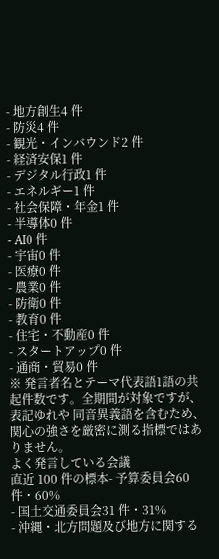- 地方創生4 件
- 防災4 件
- 観光・インバウンド2 件
- 経済安保1 件
- デジタル行政1 件
- エネルギー1 件
- 社会保障・年金1 件
- 半導体0 件
- AI0 件
- 宇宙0 件
- 医療0 件
- 農業0 件
- 防衛0 件
- 教育0 件
- 住宅・不動産0 件
- スタートアップ0 件
- 通商・貿易0 件
※ 発言者名とテーマ代表語1語の共起件数です。全期間が対象ですが、表記ゆれや 同音異義語を含むため、関心の強さを厳密に測る指標ではありません。
よく発言している会議
直近 100 件の標本- 予算委員会60 件・60%
- 国土交通委員会31 件・31%
- 沖縄・北方問題及び地方に関する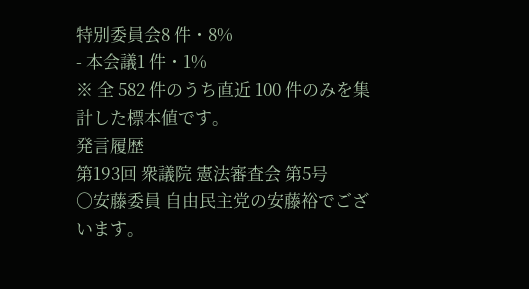特別委員会8 件・8%
- 本会議1 件・1%
※ 全 582 件のうち直近 100 件のみを集計した標本値です。
発言履歴
第193回 衆議院 憲法審査会 第5号
○安藤委員 自由民主党の安藤裕でございます。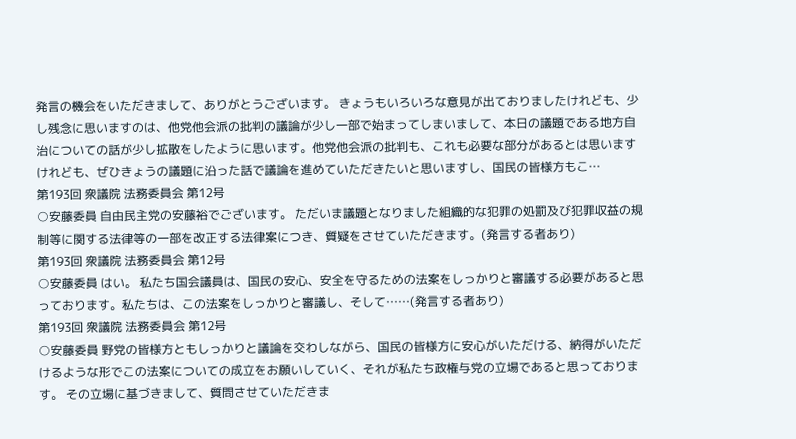発言の機会をいただきまして、ありがとうございます。 きょうもいろいろな意見が出ておりましたけれども、少し残念に思いますのは、他党他会派の批判の議論が少し一部で始まってしまいまして、本日の議題である地方自治についての話が少し拡散をしたように思います。他党他会派の批判も、これも必要な部分があるとは思いますけれども、ぜひきょうの議題に沿った話で議論を進めていただきたいと思いますし、国民の皆様方もこ…
第193回 衆議院 法務委員会 第12号
○安藤委員 自由民主党の安藤裕でございます。 ただいま議題となりました組織的な犯罪の処罰及び犯罪収益の規制等に関する法律等の一部を改正する法律案につき、質疑をさせていただきます。(発言する者あり)
第193回 衆議院 法務委員会 第12号
○安藤委員 はい。 私たち国会議員は、国民の安心、安全を守るための法案をしっかりと審議する必要があると思っております。私たちは、この法案をしっかりと審議し、そして……(発言する者あり)
第193回 衆議院 法務委員会 第12号
○安藤委員 野党の皆様方ともしっかりと議論を交わしながら、国民の皆様方に安心がいただける、納得がいただけるような形でこの法案についての成立をお願いしていく、それが私たち政権与党の立場であると思っております。 その立場に基づきまして、質問させていただきま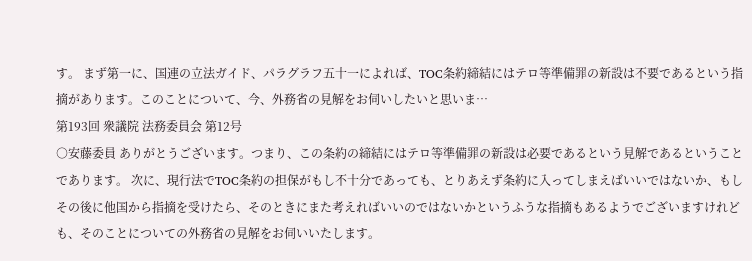す。 まず第一に、国連の立法ガイド、パラグラフ五十一によれば、TOC条約締結にはテロ等準備罪の新設は不要であるという指摘があります。このことについて、今、外務省の見解をお伺いしたいと思いま…
第193回 衆議院 法務委員会 第12号
○安藤委員 ありがとうございます。つまり、この条約の締結にはテロ等準備罪の新設は必要であるという見解であるということであります。 次に、現行法でTOC条約の担保がもし不十分であっても、とりあえず条約に入ってしまえばいいではないか、もしその後に他国から指摘を受けたら、そのときにまた考えればいいのではないかというふうな指摘もあるようでございますけれども、そのことについての外務省の見解をお伺いいたします。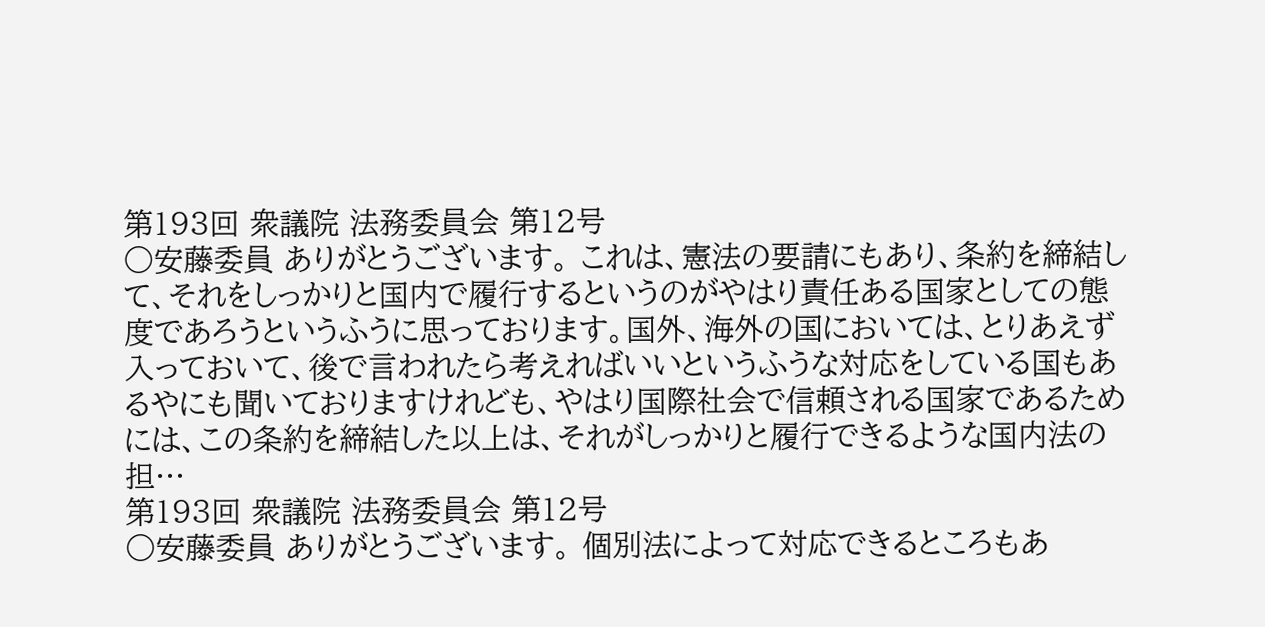第193回 衆議院 法務委員会 第12号
○安藤委員 ありがとうございます。 これは、憲法の要請にもあり、条約を締結して、それをしっかりと国内で履行するというのがやはり責任ある国家としての態度であろうというふうに思っております。国外、海外の国においては、とりあえず入っておいて、後で言われたら考えればいいというふうな対応をしている国もあるやにも聞いておりますけれども、やはり国際社会で信頼される国家であるためには、この条約を締結した以上は、それがしっかりと履行できるような国内法の担…
第193回 衆議院 法務委員会 第12号
○安藤委員 ありがとうございます。 個別法によって対応できるところもあ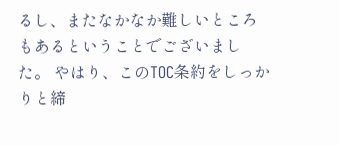るし、またなかなか難しいところもあるということでございました。 やはり、このTOC条約をしっかりと締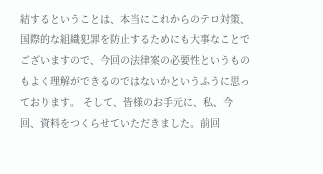結するということは、本当にこれからのテロ対策、国際的な組織犯罪を防止するためにも大事なことでございますので、今回の法律案の必要性というものもよく理解ができるのではないかというふうに思っております。 そして、皆様のお手元に、私、今回、資料をつくらせていただきました。前回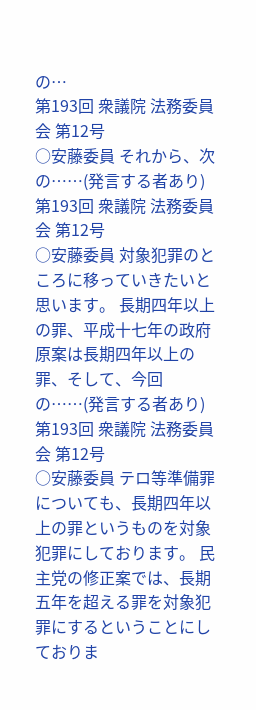の…
第193回 衆議院 法務委員会 第12号
○安藤委員 それから、次の……(発言する者あり)
第193回 衆議院 法務委員会 第12号
○安藤委員 対象犯罪のところに移っていきたいと思います。 長期四年以上の罪、平成十七年の政府原案は長期四年以上の罪、そして、今回の……(発言する者あり)
第193回 衆議院 法務委員会 第12号
○安藤委員 テロ等準備罪についても、長期四年以上の罪というものを対象犯罪にしております。 民主党の修正案では、長期五年を超える罪を対象犯罪にするということにしておりま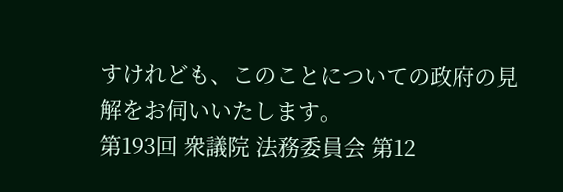すけれども、このことについての政府の見解をお伺いいたします。
第193回 衆議院 法務委員会 第12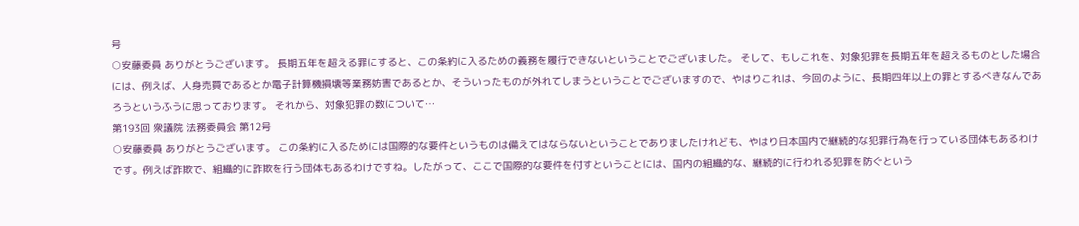号
○安藤委員 ありがとうございます。 長期五年を超える罪にすると、この条約に入るための義務を履行できないということでございました。 そして、もしこれを、対象犯罪を長期五年を超えるものとした場合には、例えば、人身売買であるとか電子計算機損壊等業務妨害であるとか、そういったものが外れてしまうということでございますので、やはりこれは、今回のように、長期四年以上の罪とするべきなんであろうというふうに思っております。 それから、対象犯罪の数について…
第193回 衆議院 法務委員会 第12号
○安藤委員 ありがとうございます。 この条約に入るためには国際的な要件というものは備えてはならないということでありましたけれども、やはり日本国内で継続的な犯罪行為を行っている団体もあるわけです。例えば詐欺で、組織的に詐欺を行う団体もあるわけですね。したがって、ここで国際的な要件を付すということには、国内の組織的な、継続的に行われる犯罪を防ぐという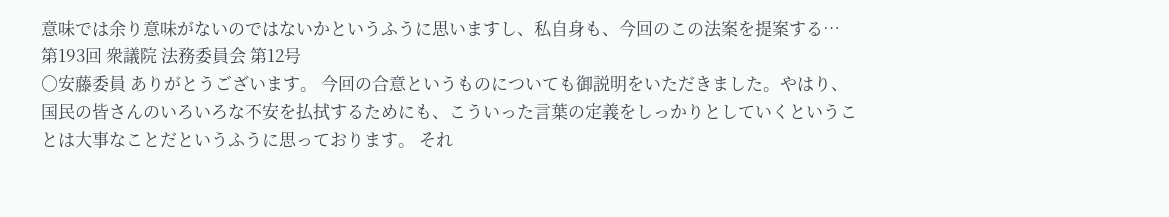意味では余り意味がないのではないかというふうに思いますし、私自身も、今回のこの法案を提案する…
第193回 衆議院 法務委員会 第12号
○安藤委員 ありがとうございます。 今回の合意というものについても御説明をいただきました。やはり、国民の皆さんのいろいろな不安を払拭するためにも、こういった言葉の定義をしっかりとしていくということは大事なことだというふうに思っております。 それ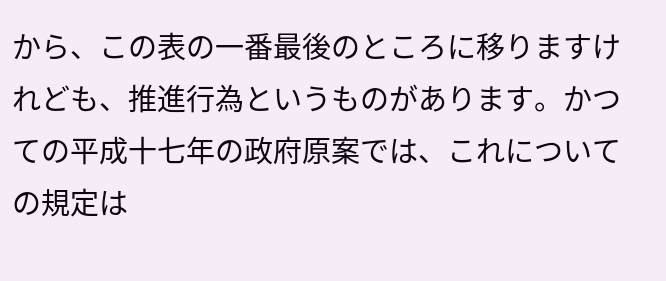から、この表の一番最後のところに移りますけれども、推進行為というものがあります。かつての平成十七年の政府原案では、これについての規定は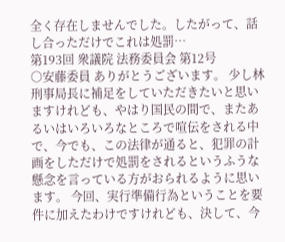全く存在しませんでした。したがって、話し合っただけでこれは処罰…
第193回 衆議院 法務委員会 第12号
○安藤委員 ありがとうございます。 少し林刑事局長に補足をしていただきたいと思いますけれども、やはり国民の間で、またあるいはいろいろなところで喧伝をされる中で、今でも、この法律が通ると、犯罪の計画をしただけで処罰をされるというふうな懸念を言っている方がおられるように思います。 今回、実行準備行為ということを要件に加えたわけですけれども、決して、今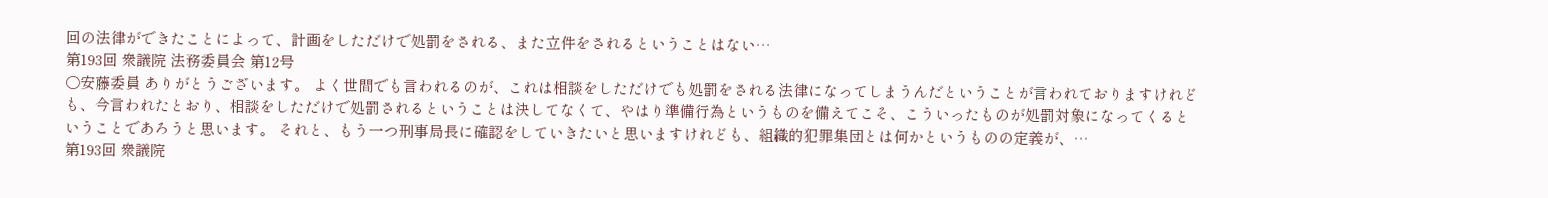回の法律ができたことによって、計画をしただけで処罰をされる、また立件をされるということはない…
第193回 衆議院 法務委員会 第12号
○安藤委員 ありがとうございます。 よく世間でも言われるのが、これは相談をしただけでも処罰をされる法律になってしまうんだということが言われておりますけれども、今言われたとおり、相談をしただけで処罰されるということは決してなくて、やはり準備行為というものを備えてこそ、こういったものが処罰対象になってくるということであろうと思います。 それと、もう一つ刑事局長に確認をしていきたいと思いますけれども、組織的犯罪集団とは何かというものの定義が、…
第193回 衆議院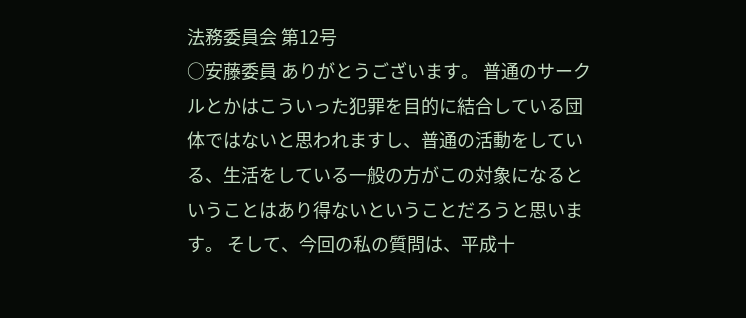法務委員会 第12号
○安藤委員 ありがとうございます。 普通のサークルとかはこういった犯罪を目的に結合している団体ではないと思われますし、普通の活動をしている、生活をしている一般の方がこの対象になるということはあり得ないということだろうと思います。 そして、今回の私の質問は、平成十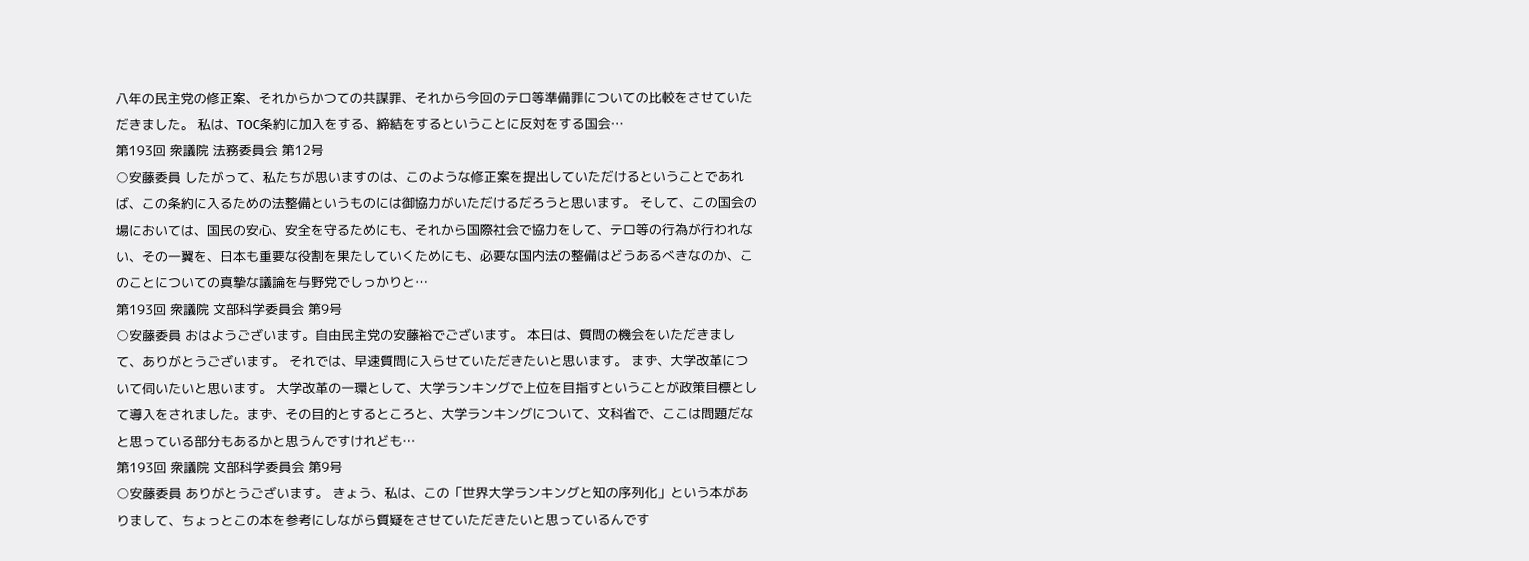八年の民主党の修正案、それからかつての共謀罪、それから今回のテロ等準備罪についての比較をさせていただきました。 私は、TOC条約に加入をする、締結をするということに反対をする国会…
第193回 衆議院 法務委員会 第12号
○安藤委員 したがって、私たちが思いますのは、このような修正案を提出していただけるということであれば、この条約に入るための法整備というものには御協力がいただけるだろうと思います。 そして、この国会の場においては、国民の安心、安全を守るためにも、それから国際社会で協力をして、テロ等の行為が行われない、その一翼を、日本も重要な役割を果たしていくためにも、必要な国内法の整備はどうあるべきなのか、このことについての真摯な議論を与野党でしっかりと…
第193回 衆議院 文部科学委員会 第9号
○安藤委員 おはようございます。自由民主党の安藤裕でございます。 本日は、質問の機会をいただきまして、ありがとうございます。 それでは、早速質問に入らせていただきたいと思います。 まず、大学改革について伺いたいと思います。 大学改革の一環として、大学ランキングで上位を目指すということが政策目標として導入をされました。まず、その目的とするところと、大学ランキングについて、文科省で、ここは問題だなと思っている部分もあるかと思うんですけれども…
第193回 衆議院 文部科学委員会 第9号
○安藤委員 ありがとうございます。 きょう、私は、この「世界大学ランキングと知の序列化」という本がありまして、ちょっとこの本を参考にしながら質疑をさせていただきたいと思っているんです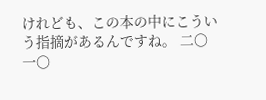けれども、この本の中にこういう指摘があるんですね。 二〇一〇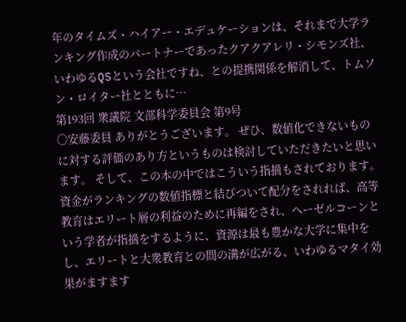年のタイムズ・ハイアー・エデュケーションは、それまで大学ランキング作成のパートナーであったクアクアレリ・シモンズ社、いわゆるQSという会社ですね、との提携関係を解消して、トムソン・ロイター社とともに…
第193回 衆議院 文部科学委員会 第9号
○安藤委員 ありがとうございます。 ぜひ、数値化できないものに対する評価のあり方というものは検討していただきたいと思います。 そして、この本の中ではこういう指摘もされております。 資金がランキングの数値指標と結びついて配分をされれば、高等教育はエリート層の利益のために再編をされ、ヘーゼルコーンという学者が指摘をするように、資源は最も豊かな大学に集中をし、エリートと大衆教育との間の溝が広がる、いわゆるマタイ効果がますます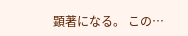顕著になる。 この…